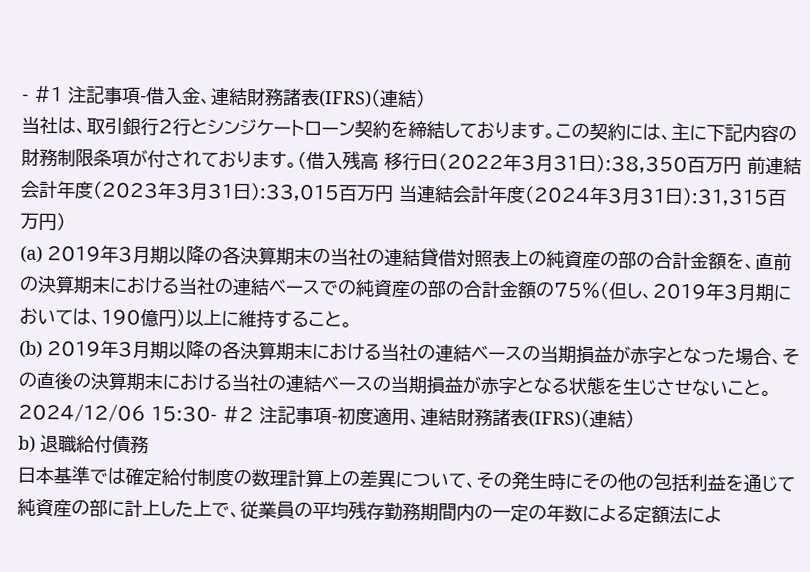- #1 注記事項-借入金、連結財務諸表(IFRS)(連結)
当社は、取引銀行2行とシンジケートローン契約を締結しております。この契約には、主に下記内容の財務制限条項が付されております。(借入残高 移行日(2022年3月31日):38,350百万円 前連結会計年度(2023年3月31日):33,015百万円 当連結会計年度(2024年3月31日):31,315百万円)
(a) 2019年3月期以降の各決算期末の当社の連結貸借対照表上の純資産の部の合計金額を、直前の決算期末における当社の連結ベースでの純資産の部の合計金額の75%(但し、2019年3月期においては、190億円)以上に維持すること。
(b) 2019年3月期以降の各決算期末における当社の連結ベースの当期損益が赤字となった場合、その直後の決算期末における当社の連結ベースの当期損益が赤字となる状態を生じさせないこと。
2024/12/06 15:30- #2 注記事項-初度適用、連結財務諸表(IFRS)(連結)
b) 退職給付債務
日本基準では確定給付制度の数理計算上の差異について、その発生時にその他の包括利益を通じて純資産の部に計上した上で、従業員の平均残存勤務期間内の一定の年数による定額法によ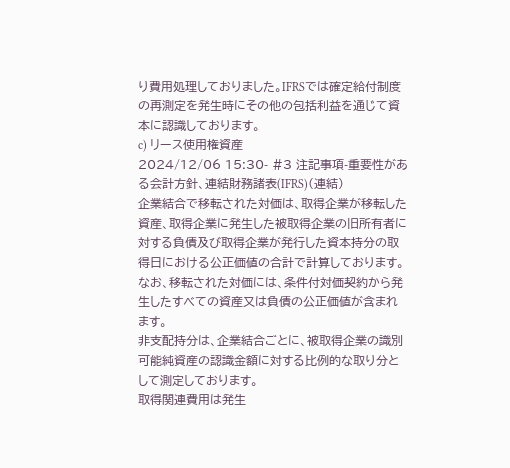り費用処理しておりました。IFRSでは確定給付制度の再測定を発生時にその他の包括利益を通じて資本に認識しております。
c) リース使用権資産
2024/12/06 15:30- #3 注記事項-重要性がある会計方針、連結財務諸表(IFRS)(連結)
企業結合で移転された対価は、取得企業が移転した資産、取得企業に発生した被取得企業の旧所有者に対する負債及び取得企業が発行した資本持分の取得日における公正価値の合計で計算しております。なお、移転された対価には、条件付対価契約から発生したすべての資産又は負債の公正価値が含まれます。
非支配持分は、企業結合ごとに、被取得企業の識別可能純資産の認識金額に対する比例的な取り分として測定しております。
取得関連費用は発生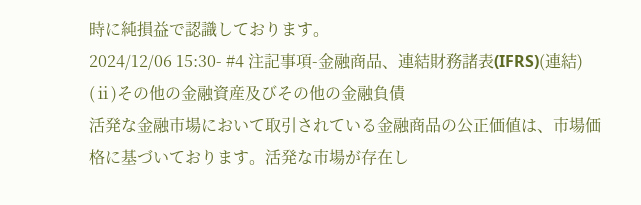時に純損益で認識しております。
2024/12/06 15:30- #4 注記事項-金融商品、連結財務諸表(IFRS)(連結)
(ⅱ)その他の金融資産及びその他の金融負債
活発な金融市場において取引されている金融商品の公正価値は、市場価格に基づいております。活発な市場が存在し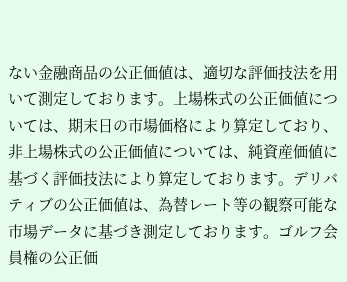ない金融商品の公正価値は、適切な評価技法を用いて測定しております。上場株式の公正価値については、期末日の市場価格により算定しており、非上場株式の公正価値については、純資産価値に基づく評価技法により算定しております。デリバティブの公正価値は、為替レート等の観察可能な市場データに基づき測定しております。ゴルフ会員権の公正価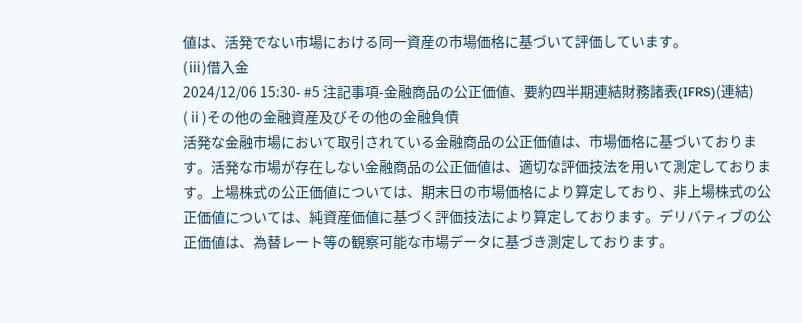値は、活発でない市場における同一資産の市場価格に基づいて評価しています。
(ⅲ)借入金
2024/12/06 15:30- #5 注記事項-金融商品の公正価値、要約四半期連結財務諸表(IFRS)(連結)
(ⅱ)その他の金融資産及びその他の金融負債
活発な金融市場において取引されている金融商品の公正価値は、市場価格に基づいております。活発な市場が存在しない金融商品の公正価値は、適切な評価技法を用いて測定しております。上場株式の公正価値については、期末日の市場価格により算定しており、非上場株式の公正価値については、純資産価値に基づく評価技法により算定しております。デリバティブの公正価値は、為替レート等の観察可能な市場データに基づき測定しております。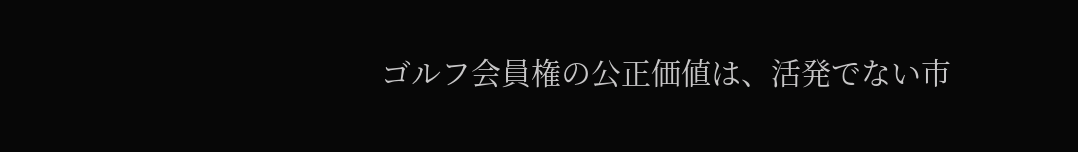ゴルフ会員権の公正価値は、活発でない市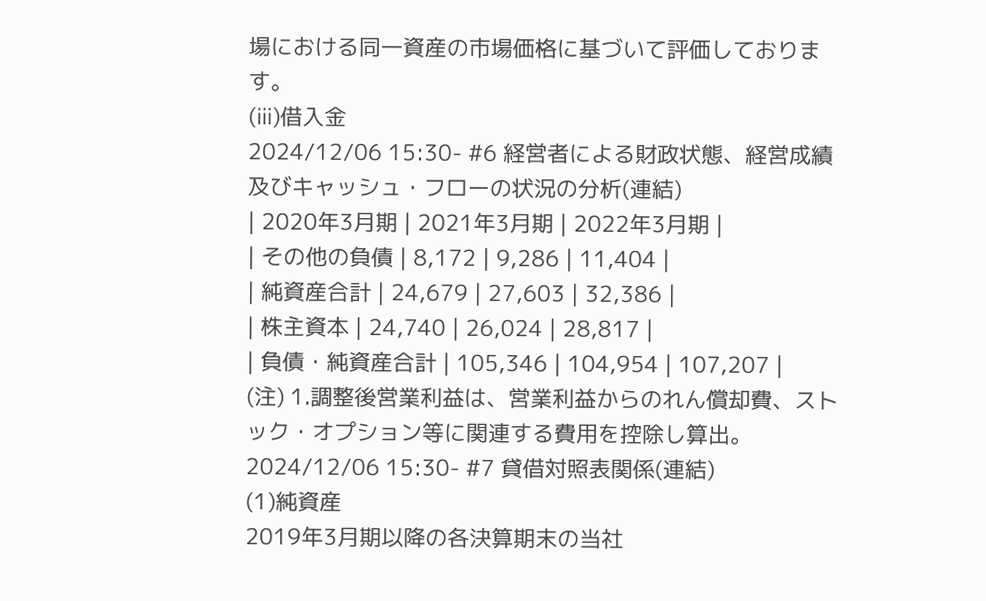場における同一資産の市場価格に基づいて評価しております。
(ⅲ)借入金
2024/12/06 15:30- #6 経営者による財政状態、経営成績及びキャッシュ・フローの状況の分析(連結)
| 2020年3月期 | 2021年3月期 | 2022年3月期 |
| その他の負債 | 8,172 | 9,286 | 11,404 |
| 純資産合計 | 24,679 | 27,603 | 32,386 |
| 株主資本 | 24,740 | 26,024 | 28,817 |
| 負債・純資産合計 | 105,346 | 104,954 | 107,207 |
(注) 1.調整後営業利益は、営業利益からのれん償却費、ストック・オプション等に関連する費用を控除し算出。
2024/12/06 15:30- #7 貸借対照表関係(連結)
(1)純資産
2019年3月期以降の各決算期末の当社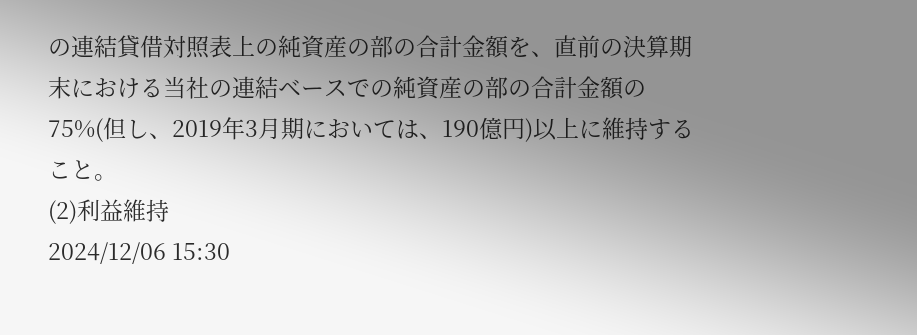の連結貸借対照表上の純資産の部の合計金額を、直前の決算期末における当社の連結ベースでの純資産の部の合計金額の75%(但し、2019年3月期においては、190億円)以上に維持すること。
(2)利益維持
2024/12/06 15:30